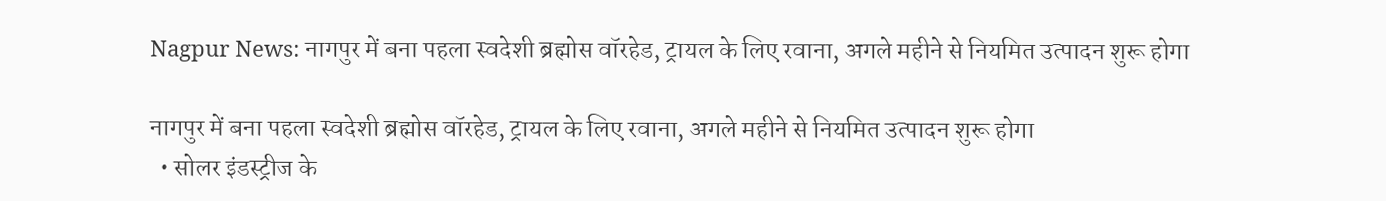Nagpur News: नागपुर में बना पहला स्वदेशी ब्रह्मोस वॉरहेड, ट्रायल के लिए रवाना, अगले महीने से नियमित उत्पादन शुरू होगा

नागपुर में बना पहला स्वदेशी ब्रह्मोस वॉरहेड, ट्रायल के लिए रवाना, अगले महीने से नियमित उत्पादन शुरू होगा
  • सोलर इंडस्ट्रीज के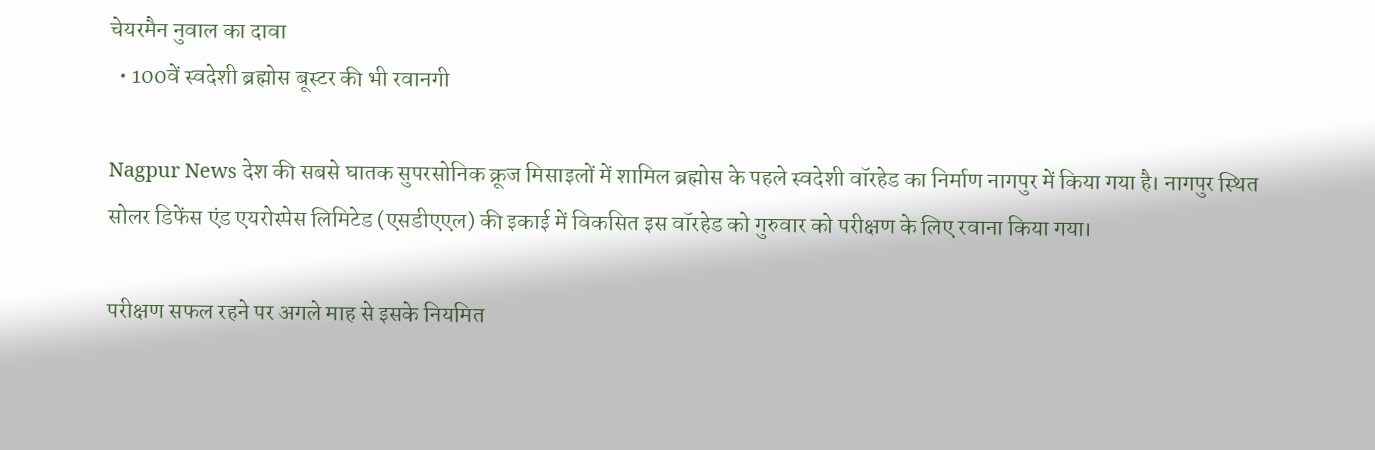चेयरमैन नुवाल का दावा
  • 100वें स्वदेशी ब्रह्मोस बूस्टर की भी रवानगी

Nagpur News देश की सबसे घातक सुपरसोनिक क्रूज मिसाइलों में शामिल ब्रह्मोस के पहले स्वदेशी वॉरहेड का निर्माण नागपुर में किया गया है। नागपुर स्थित सोलर डिफेंस एंड एयरोस्पेस लिमिटेड (एसडीएएल) की इकाई में विकसित इस वॉरहेड को गुरुवार को परीक्षण के लिए रवाना किया गया।

परीक्षण सफल रहने पर अगले माह से इसके नियमित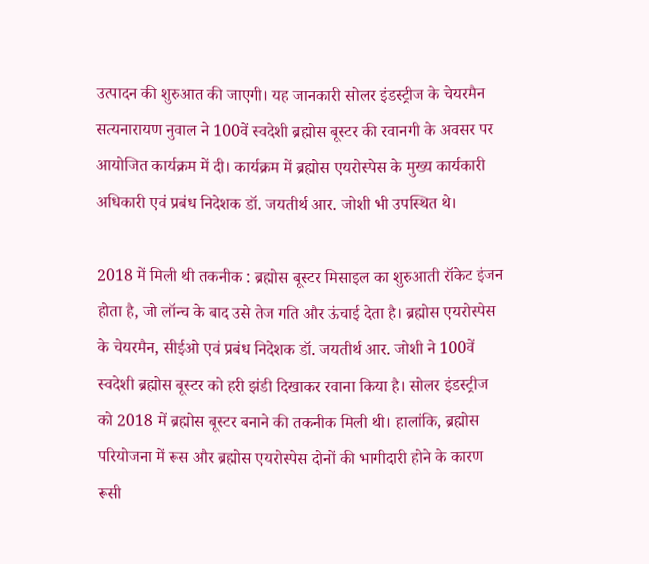उत्पादन की शुरुआत की जाएगी। यह जानकारी सोलर इंडस्ट्रीज के चेयरमैन सत्यनारायण नुवाल ने 100वें स्वदेशी ब्रह्मोस बूस्टर की रवानगी के अवसर पर आयोजित कार्यक्रम में दी। कार्यक्रम में ब्रह्मोस एयरोस्पेस के मुख्य कार्यकारी अधिकारी एवं प्रबंध निदेशक डॉ. जयतीर्थ आर. जोशी भी उपस्थित थे।

2018 में मिली थी तकनीक : ब्रह्मोस बूस्टर मिसाइल का शुरुआती रॉकेट इंजन होता है, जो लॉन्च के बाद उसे तेज गति और ऊंचाई देता है। ब्रह्मोस एयरोस्पेस के चेयरमैन, सीईओ एवं प्रबंध निदेशक डॉ. जयतीर्थ आर. जोशी ने 100वें स्वदेशी ब्रह्मोस बूस्टर को हरी झंडी दिखाकर रवाना किया है। सोलर इंडस्ट्रीज को 2018 में ब्रह्मोस बूस्टर बनाने की तकनीक मिली थी। हालांकि, ब्रह्मोस परियोजना में रूस और ब्रह्मोस एयरोस्पेस दोनों की भागीदारी होने के कारण रूसी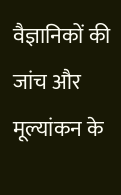वैज्ञानिकों की जांच और मूल्यांकन के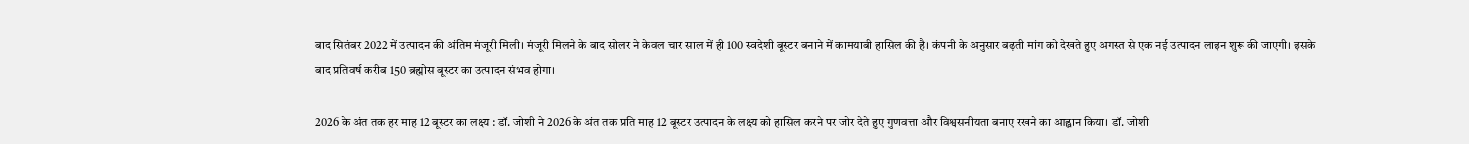बाद सितंबर 2022 में उत्पादन की अंतिम मंजूरी मिली। मंजूरी मिलने के बाद सोलर ने केवल चार साल में ही 100 स्वदेशी बूस्टर बनाने में कामयाबी हासिल की है। कंपनी के अनुसार बढ़ती मांग को देखते हुए अगस्त से एक नई उत्पादन लाइन शुरू की जाएगी। इसके बाद प्रतिवर्ष करीब 150 ब्रह्मोस बूस्टर का उत्पादन संभव होगा।

2026 के अंत तक हर माह 12 बूस्टर का लक्ष्य : डॉ. जोशी ने 2026 के अंत तक प्रति माह 12 बूस्टर उत्पादन के लक्ष्य को हासिल करने पर जोर देते हुए गुणवत्ता और विश्वसनीयता बनाए रखने का आह्वान किया। डॉ. जोशी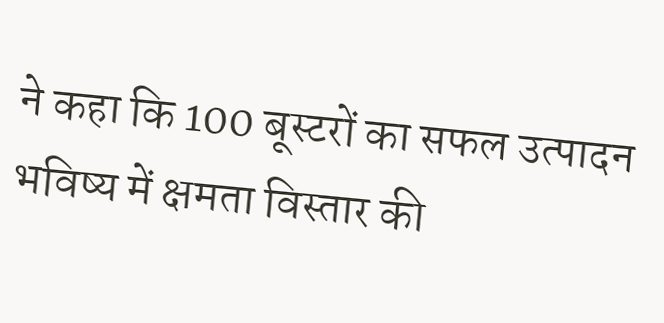ने कहा कि 100 बूस्टरों का सफल उत्पादन भविष्य में क्षमता विस्तार की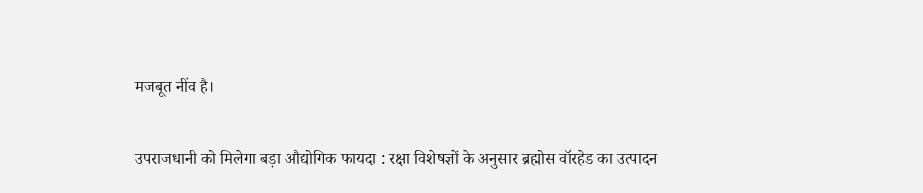मजबूत नींव है।

उपराजधानी को मिलेगा बड़ा औद्योगिक फायदा : रक्षा विशेषज्ञों के अनुसार ब्रह्मोस वॉरहेड का उत्पादन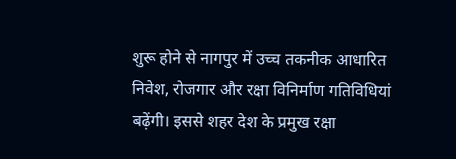शुरू होने से नागपुर में उच्च तकनीक आधारित निवेश, रोजगार और रक्षा विनिर्माण गतिविधियां बढ़ेंगी। इससे शहर देश के प्रमुख रक्षा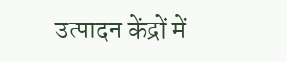उत्पादन केंद्रों में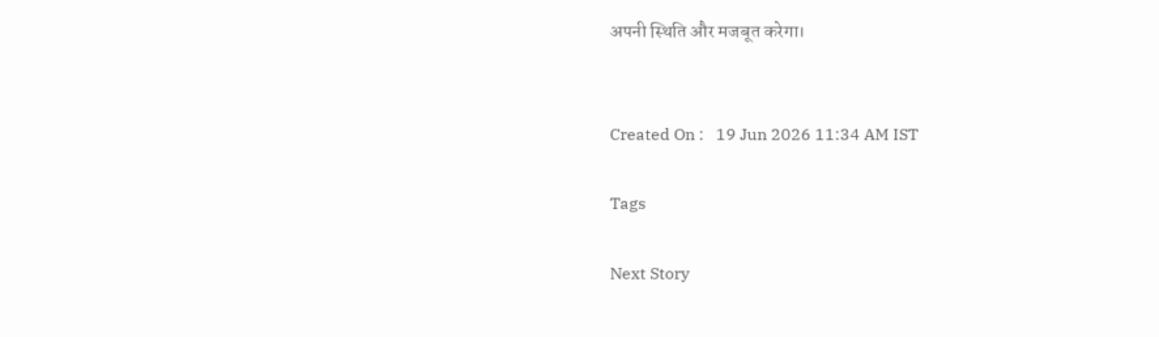अपनी स्थिति और मजबूत करेगा।


Created On :   19 Jun 2026 11:34 AM IST

Tags

Next Story